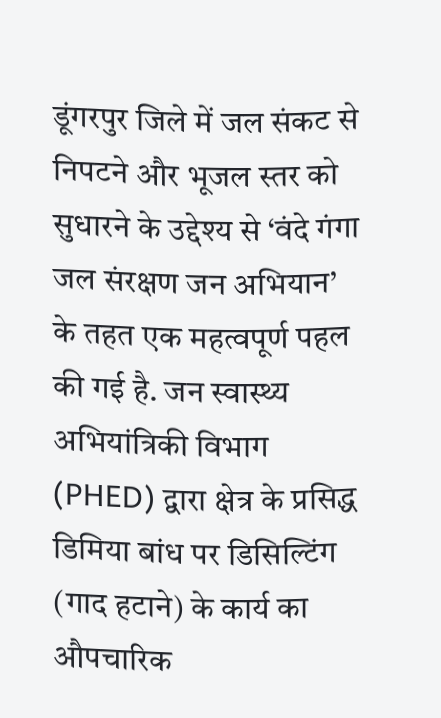डूंगरपुर जिले में जल संकट से निपटने और भूजल स्तर को सुधारने के उद्देश्य से ‘वंदे गंगा जल संरक्षण जन अभियान’ के तहत एक महत्वपूर्ण पहल की गई है. जन स्वास्थ्य अभियांत्रिकी विभाग (PHED) द्वारा क्षेत्र के प्रसिद्ध डिमिया बांध पर डिसिल्टिंग (गाद हटाने) के कार्य का औपचारिक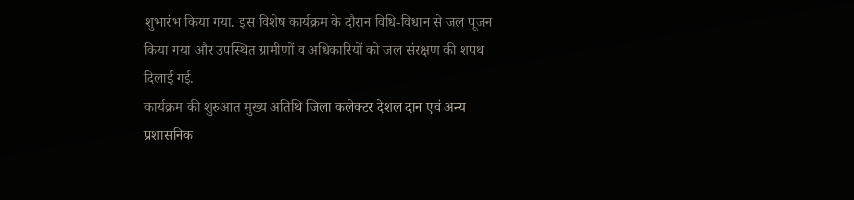शुभारंभ किया गया. इस विशेष कार्यक्रम के दौरान विधि-विधान से जल पूजन किया गया और उपस्थित ग्रामीणों व अधिकारियों को जल संरक्षण की शपथ दिलाई गई.
कार्यक्रम की शुरुआत मुख्य अतिथि जिला कलेक्टर देशल दान एवं अन्य प्रशासनिक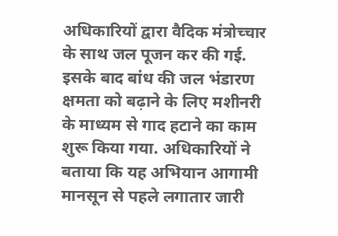अधिकारियों द्वारा वैदिक मंत्रोच्चार के साथ जल पूजन कर की गई. इसके बाद बांध की जल भंडारण क्षमता को बढ़ाने के लिए मशीनरी के माध्यम से गाद हटाने का काम शुरू किया गया. अधिकारियों ने बताया कि यह अभियान आगामी मानसून से पहले लगातार जारी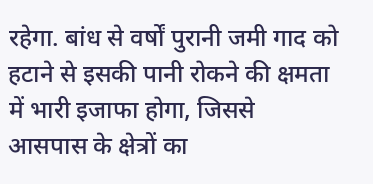रहेगा. बांध से वर्षों पुरानी जमी गाद को हटाने से इसकी पानी रोकने की क्षमता में भारी इजाफा होगा, जिससे आसपास के क्षेत्रों का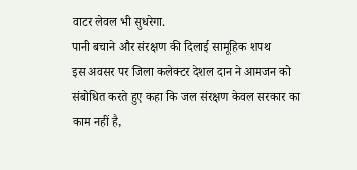वाटर लेवल भी सुधरेगा.
पानी बचाने और संरक्षण की दिलाई सामूहिक शपथ
इस अवसर पर जिला कलेक्टर देशल दान ने आमजन को संबोधित करते हुए कहा कि जल संरक्षण केवल सरकार का काम नहीं है,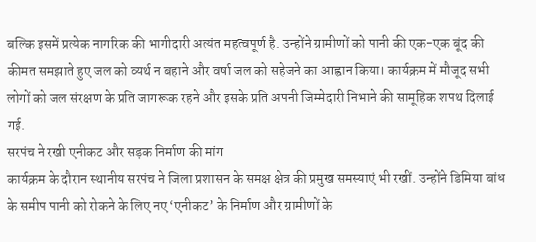बल्कि इसमें प्रत्येक नागरिक की भागीदारी अत्यंत महत्वपूर्ण है. उन्होंने ग्रामीणों को पानी की एक-एक बूंद की कीमत समझाते हुए जल को व्यर्थ न बहाने और वर्षा जल को सहेजने का आह्वान किया। कार्यक्रम में मौजूद सभी लोगों को जल संरक्षण के प्रति जागरूक रहने और इसके प्रति अपनी जिम्मेदारी निभाने की सामूहिक शपथ दिलाई गई.
सरपंच ने रखी एनीकट और सड़क निर्माण की मांग
कार्यक्रम के दौरान स्थानीय सरपंच ने जिला प्रशासन के समक्ष क्षेत्र की प्रमुख समस्याएं भी रखीं. उन्होंने डिमिया बांध के समीप पानी को रोकने के लिए नए ‘एनीकट’ के निर्माण और ग्रामीणों के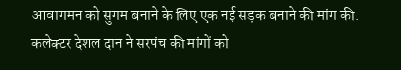आवागमन को सुगम बनाने के लिए एक नई सड़क बनाने की मांग की.
कलेक्टर देशल दान ने सरपंच की मांगों को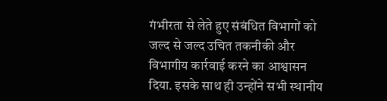गंभीरता से लेते हुए संबंधित विभागों को जल्द से जल्द उचित तकनीकी और विभागीय कार्रवाई करने का आश्वासन दिया. इसके साथ ही उन्होंने सभी स्थानीय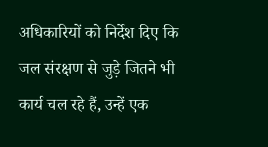अधिकारियों को निर्देश दिए कि जल संरक्षण से जुड़े जितने भी कार्य चल रहे हैं, उन्हें एक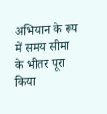अभियान के रूप में समय सीमा के भीतर पूरा किया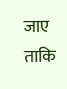जाए ताकि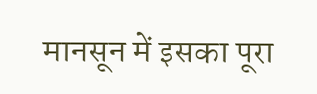मानसून में इसका पूरा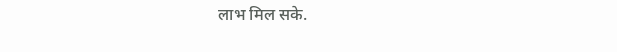लाभ मिल सके.